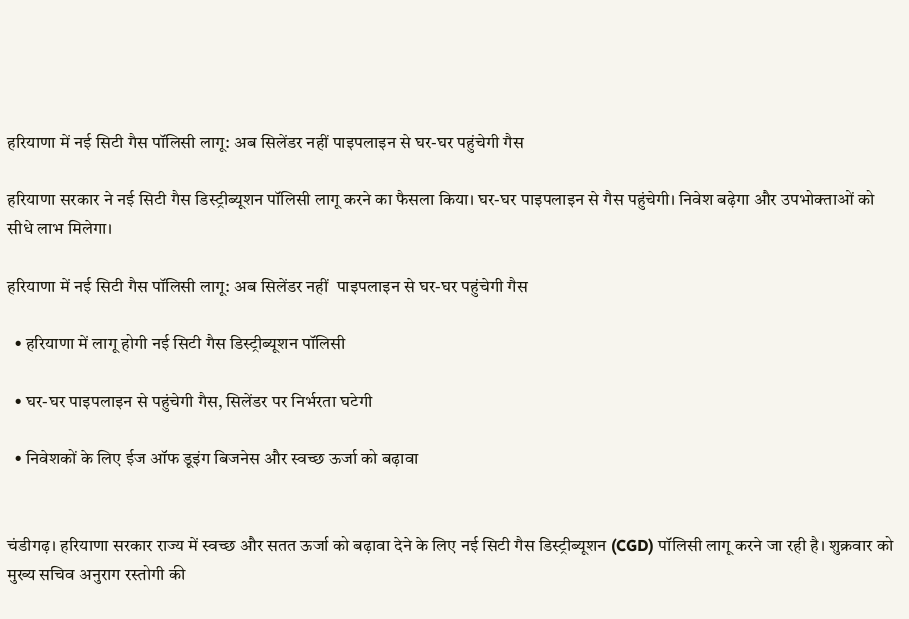हरियाणा में नई सिटी गैस पॉलिसी लागू: अब सिलेंडर नहीं पाइपलाइन से घर-घर पहुंचेगी गैस

हरियाणा सरकार ने नई सिटी गैस डिस्ट्रीब्यूशन पॉलिसी लागू करने का फैसला किया। घर-घर पाइपलाइन से गैस पहुंचेगी। निवेश बढ़ेगा और उपभोक्ताओं को सीधे लाभ मिलेगा।

हरियाणा में नई सिटी गैस पॉलिसी लागू: अब सिलेंडर नहीं  पाइपलाइन से घर-घर पहुंचेगी गैस

  • हरियाणा में लागू होगी नई सिटी गैस डिस्ट्रीब्यूशन पॉलिसी

  • घर-घर पाइपलाइन से पहुंचेगी गैस, सिलेंडर पर निर्भरता घटेगी

  • निवेशकों के लिए ईज ऑफ डूइंग बिजनेस और स्वच्छ ऊर्जा को बढ़ावा


चंडीगढ़। हरियाणा सरकार राज्य में स्वच्छ और सतत ऊर्जा को बढ़ावा देने के लिए नई सिटी गैस डिस्ट्रीब्यूशन (CGD) पॉलिसी लागू करने जा रही है। शुक्रवार को मुख्य सचिव अनुराग रस्तोगी की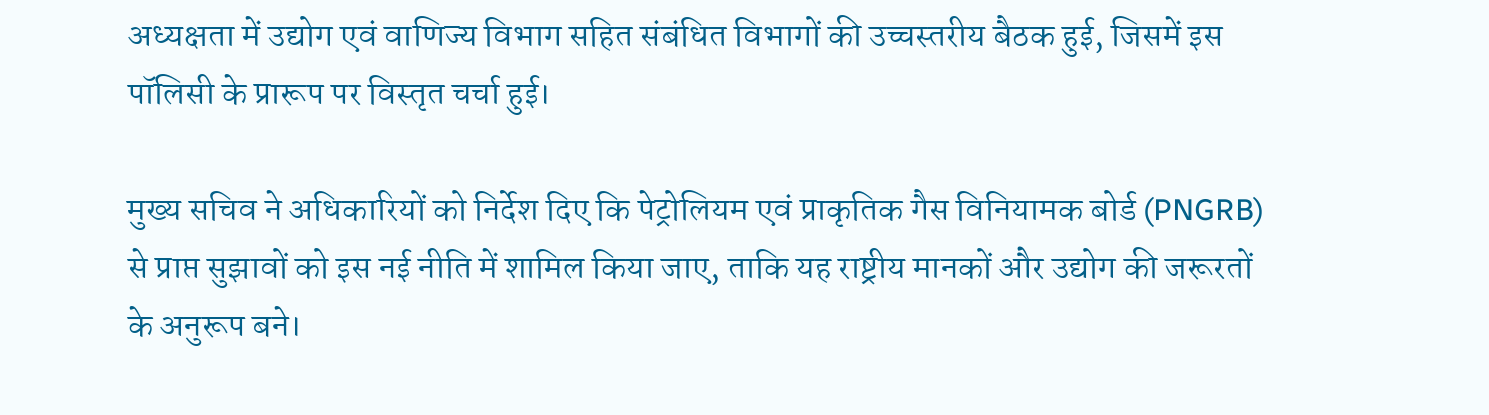अध्यक्षता में उद्योग एवं वाणिज्य विभाग सहित संबंधित विभागों की उच्चस्तरीय बैठक हुई, जिसमें इस पॉलिसी के प्रारूप पर विस्तृत चर्चा हुई।

मुख्य सचिव ने अधिकारियों को निर्देश दिए कि पेट्रोलियम एवं प्राकृतिक गैस विनियामक बोर्ड (PNGRB) से प्राप्त सुझावों को इस नई नीति में शामिल किया जाए, ताकि यह राष्ट्रीय मानकों और उद्योग की जरूरतों के अनुरूप बने।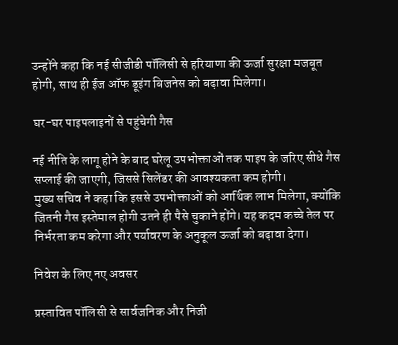उन्होंने कहा कि नई सीजीडी पॉलिसी से हरियाणा की ऊर्जा सुरक्षा मजबूत होगी, साथ ही ईज ऑफ डूइंग बिजनेस को बढ़ावा मिलेगा।

घर-घर पाइपलाइनों से पहुंचेगी गैस

नई नीति के लागू होने के बाद घरेलू उपभोक्ताओं तक पाइप के जरिए सीधे गैस सप्लाई की जाएगी, जिससे सिलेंडर की आवश्यकता कम होगी।
मुख्य सचिव ने कहा कि इससे उपभोक्ताओं को आर्थिक लाभ मिलेगा, क्योंकि जितनी गैस इस्तेमाल होगी उतने ही पैसे चुकाने होंगे। यह कदम कच्चे तेल पर निर्भरता कम करेगा और पर्यावरण के अनुकूल ऊर्जा को बढ़ावा देगा।

निवेश के लिए नए अवसर

प्रस्तावित पॉलिसी से सार्वजनिक और निजी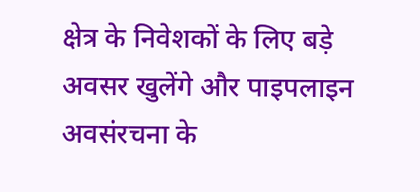क्षेत्र के निवेशकों के लिए बड़े अवसर खुलेंगे और पाइपलाइन अवसंरचना के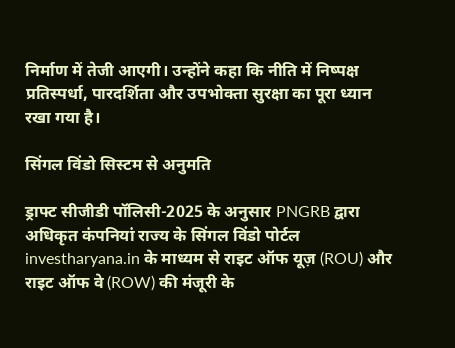निर्माण में तेजी आएगी। उन्होंने कहा कि नीति में निष्पक्ष प्रतिस्पर्धा, पारदर्शिता और उपभोक्ता सुरक्षा का पूरा ध्यान रखा गया है।

सिंगल विंडो सिस्टम से अनुमति

ड्राफ्ट सीजीडी पॉलिसी-2025 के अनुसार PNGRB द्वारा अधिकृत कंपनियां राज्य के सिंगल विंडो पोर्टल investharyana.in के माध्यम से राइट ऑफ यूज़ (ROU) और राइट ऑफ वे (ROW) की मंजूरी के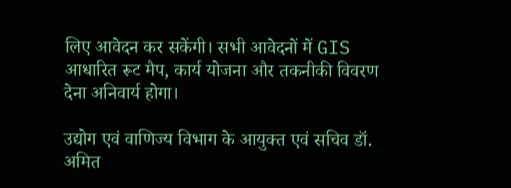लिए आवेदन कर सकेंगी। सभी आवेदनों में GIS आधारित रूट मैप, कार्य योजना और तकनीकी विवरण देना अनिवार्य होगा।

उद्योग एवं वाणिज्य विभाग के आयुक्त एवं सचिव डॉ. अमित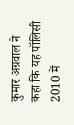कुमार अग्रवाल ने कहा कि यह पॉलिसी 2010 में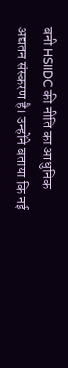बनी HSIIDC की नीति का आधुनिक अद्यतन संस्करण है। उन्होंने बताया कि नई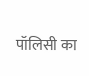पॉलिसी का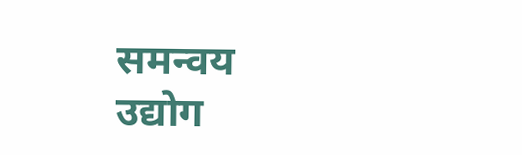समन्वय उद्योग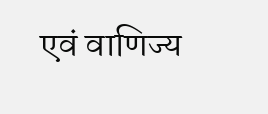एवं वाणिज्य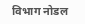विभाग नोडल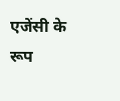एजेंसी के रूप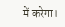में करेगा।